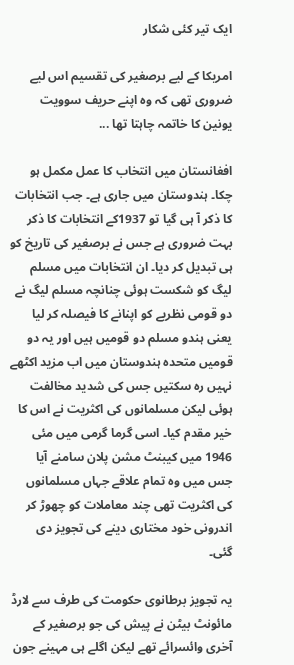ایک تیر کئی شکار

امریکا کے لیے برصغیر کی تقسیم اس لیے ضروری تھی کہ وہ اپنے حریف سوویت یونین کا خاتمہ چاہتا تھا ...

افغانستان میں انتخاب کا عمل مکمل ہو چکا۔ ہندوستان میں جاری ہے۔ جب انتخابات کا ذکر آ ہی گیا تو 1937کے انتخابات کا ذکر بہت ضروری ہے جس نے برصغیر کی تاریخ کو ہی تبدیل کر دیا۔ ان انتخابات میں مسلم لیگ کو شکست ہوئی چنانچہ مسلم لیگ نے دو قومی نظریے کو اپنانے کا فیصلہ کر لیا یعنی ہندو مسلم دو قومیں ہیں اور یہ دو قومیں متحدہ ہندوستان میں اب مزید اکٹھے نہیں رہ سکتیں جس کی شدید مخالفت ہوئی لیکن مسلمانوں کی اکثریت نے اس کا خیر مقدم کیا۔ اسی گرما گرمی میں مئی 1946 میں کیبنٹ مشن پلان سامنے آیا جس میں وہ تمام علاقے جہاں مسلمانوں کی اکثریت تھی چند معاملات کو چھوڑ کر اندرونی خود مختاری دینے کی تجویز دی گئی۔

یہ تجویز برطانوی حکومت کی طرف سے لارڈ مائونٹ بیٹن نے پیش کی جو برصغیر کے آخری وائسرائے تھے لیکن اگلے ہی مہینے جون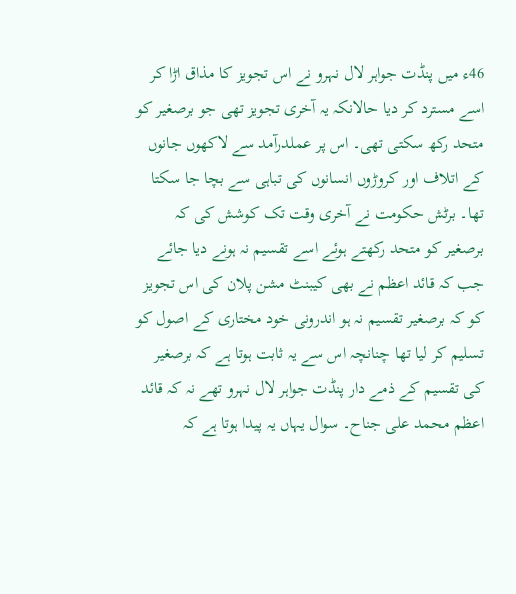46ء میں پنڈت جواہر لال نہرو نے اس تجویز کا مذاق اڑا کر اسے مسترد کر دیا حالانکہ یہ آخری تجویز تھی جو برصغیر کو متحد رکھ سکتی تھی۔ اس پر عملدرآمد سے لاکھوں جانوں کے اتلاف اور کروڑوں انسانوں کی تباہی سے بچا جا سکتا تھا۔ برٹش حکومت نے آخری وقت تک کوشش کی کہ برصغیر کو متحد رکھتے ہوئے اسے تقسیم نہ ہونے دیا جائے جب کہ قائد اعظم نے بھی کیبنٹ مشن پلان کی اس تجویز کو کہ برصغیر تقسیم نہ ہو اندرونی خود مختاری کے اصول کو تسلیم کر لیا تھا چنانچہ اس سے یہ ثابت ہوتا ہے کہ برصغیر کی تقسیم کے ذمے دار پنڈت جواہر لال نہرو تھے نہ کہ قائد اعظم محمد علی جناح۔ سوال یہاں یہ پیدا ہوتا ہے کہ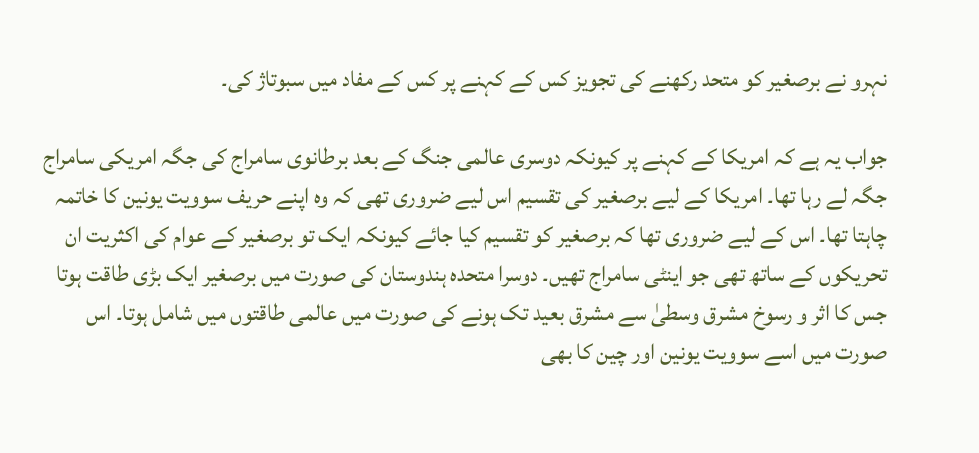نہرو نے برصغیر کو متحد رکھنے کی تجویز کس کے کہنے پر کس کے مفاد میں سبوتاژ کی۔

جواب یہ ہے کہ امریکا کے کہنے پر کیونکہ دوسری عالمی جنگ کے بعد برطانوی سامراج کی جگہ امریکی سامراج جگہ لے رہا تھا۔ امریکا کے لیے برصغیر کی تقسیم اس لیے ضروری تھی کہ وہ اپنے حریف سوویت یونین کا خاتمہ چاہتا تھا۔ اس کے لیے ضروری تھا کہ برصغیر کو تقسیم کیا جائے کیونکہ ایک تو برصغیر کے عوام کی اکثریت ان تحریکوں کے ساتھ تھی جو اینٹی سامراج تھیں۔ دوسرا متحدہ ہندوستان کی صورت میں برصغیر ایک بڑی طاقت ہوتا جس کا اثر و رسوخ مشرق وسطیٰ سے مشرق بعید تک ہونے کی صورت میں عالمی طاقتوں میں شامل ہوتا۔ اس صورت میں اسے سوویت یونین اور چین کا بھی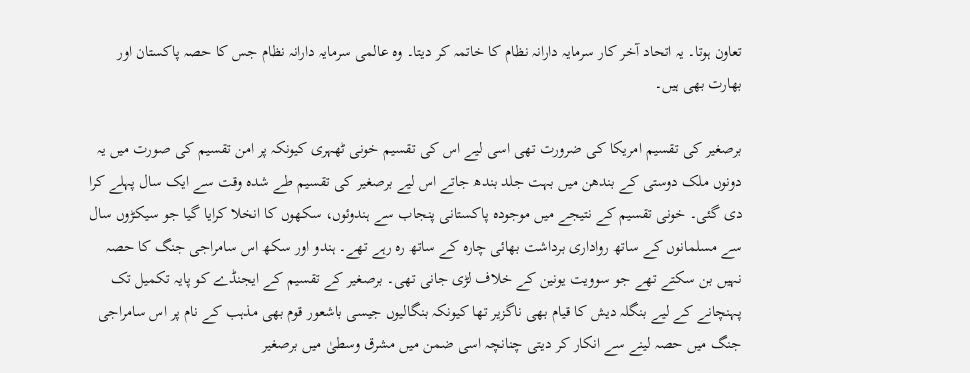تعاون ہوتا۔ یہ اتحاد آخر کار سرمایہ دارانہ نظام کا خاتمہ کر دیتا۔ وہ عالمی سرمایہ دارانہ نظام جس کا حصہ پاکستان اور بھارت بھی ہیں۔

برصغیر کی تقسیم امریکا کی ضرورت تھی اسی لیے اس کی تقسیم خونی ٹھہری کیونکہ پر امن تقسیم کی صورت میں یہ دونوں ملک دوستی کے بندھن میں بہت جلد بندھ جاتے اس لیے برصغیر کی تقسیم طے شدہ وقت سے ایک سال پہلے کرا دی گئی۔ خونی تقسیم کے نتیجے میں موجودہ پاکستانی پنجاب سے ہندوئوں، سکھوں کا انخلا کرایا گیا جو سیکڑوں سال سے مسلمانوں کے ساتھ رواداری برداشت بھائی چارہ کے ساتھ رہ رہے تھے۔ ہندو اور سکھ اس سامراجی جنگ کا حصہ نہیں بن سکتے تھے جو سوویت یونین کے خلاف لڑی جانی تھی۔ برصغیر کے تقسیم کے ایجنڈے کو پایہ تکمیل تک پہنچانے کے لیے بنگلہ دیش کا قیام بھی ناگزیر تھا کیونکہ بنگالیوں جیسی باشعور قوم بھی مذہب کے نام پر اس سامراجی جنگ میں حصہ لینے سے انکار کر دیتی چنانچہ اسی ضمن میں مشرق وسطیٰ میں برصغیر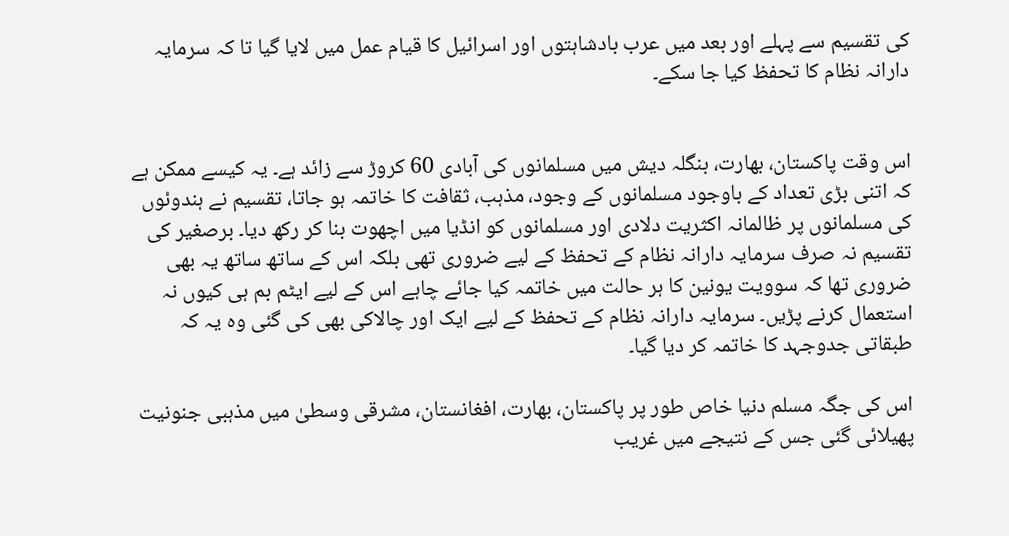کی تقسیم سے پہلے اور بعد میں عرب بادشاہتوں اور اسرائیل کا قیام عمل میں لایا گیا تا کہ سرمایہ دارانہ نظام کا تحفظ کیا جا سکے۔


اس وقت پاکستان، بھارت، بنگلہ دیش میں مسلمانوں کی آبادی 60 کروڑ سے زائد ہے۔ یہ کیسے ممکن ہے کہ اتنی بڑی تعداد کے باوجود مسلمانوں کے وجود، مذہب، ثقافت کا خاتمہ ہو جاتا، تقسیم نے ہندوئوں کی مسلمانوں پر ظالمانہ اکثریت دلادی اور مسلمانوں کو انڈیا میں اچھوت بنا کر رکھ دیا۔ برصغیر کی تقسیم نہ صرف سرمایہ دارانہ نظام کے تحفظ کے لیے ضروری تھی بلکہ اس کے ساتھ ساتھ یہ بھی ضروری تھا کہ سوویت یونین کا ہر حالت میں خاتمہ کیا جائے چاہے اس کے لیے ایٹم بم ہی کیوں نہ استعمال کرنے پڑیں۔ سرمایہ دارانہ نظام کے تحفظ کے لیے ایک اور چالاکی بھی کی گئی وہ یہ کہ طبقاتی جدوجہد کا خاتمہ کر دیا گیا۔

اس کی جگہ مسلم دنیا خاص طور پر پاکستان، بھارت، افغانستان، مشرقی وسطیٰ میں مذہبی جنونیت پھیلائی گئی جس کے نتیجے میں غریب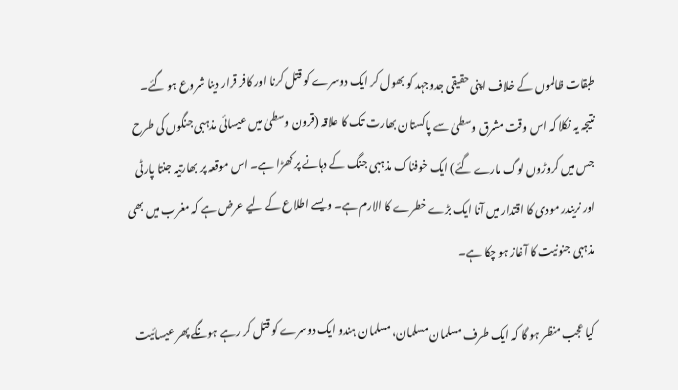طبقات ظالموں کے خلاف اپنی حقیقی جدوجہد کو بھول کر ایک دوسرے کو قتل کرنا اور کافر قرار دینا شروع ہو گئے۔ نتیجہ یہ نکلا کہ اس وقت مشرق وسطیٰ سے پاکستان بھارت تک کا علاقہ (قرون وسطیٰ میں عیسائی مذہبی جنگوں کی طرح جس میں کروڑوں لوگ مارے گئے) ایک خوفناک مذہبی جنگ کے دہانے پر کھڑا ہے۔ اس موقعہ پر بھارتیہ جنتا پارٹی اور نریندر مودی کا اقتدار میں آنا ایک بڑے خطرے کا الارم ہے۔ ویسے اطلاع کے لیے عرض ہے کہ مغرب میں بھی مذہبی جنونیت کا آغاز ہو چکا ہے۔

کیا عجب منظر ہو گا کہ ایک طرف مسلمان مسلمان، مسلمان ہندو ایک دوسرے کو قتل کر رہے ہونگے پھر عیسائیت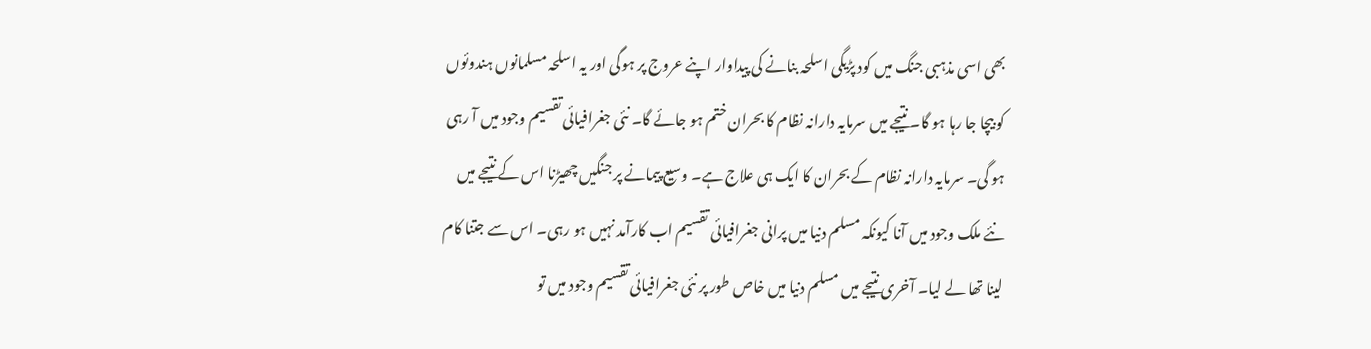بھی اسی مذہبی جنگ میں کود پڑیگی اسلحہ بنانے کی پیداوار اپنے عروج پر ہوگی اور یہ اسلحہ مسلمانوں ہندوئوں کو بیچا جا رہا ہو گا۔ نتیجے میں سرمایہ دارانہ نظام کا بحران ختم ہو جائے گا۔ نئی جغرافیائی تقسیم وجود میں آ رہی ہو گی۔ سرمایہ دارانہ نظام کے بحران کا ایک ہی علاج ہے۔ وسیع پیمانے پر جنگیں چھیڑنا اس کے نتیجے میں نئے ملک وجود میں آنا کیونکہ مسلم دنیا میں پرانی جغرافیائی تقسیم اب کارآمد نہیں ہو رہی۔ اس سے جتنا کام لینا تھا لے لیا۔ آخری نتیجے میں مسلم دنیا میں خاص طور پر نئی جغرافیائی تقسیم وجود میں تو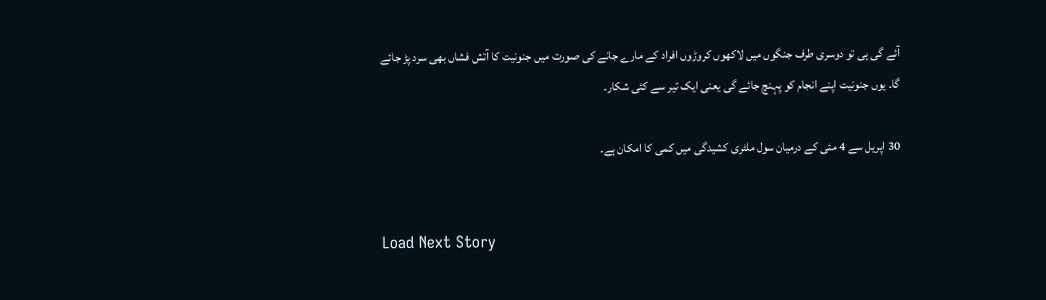آئے گی ہی تو دوسری طرف جنگوں میں لاکھوں کروڑوں افراد کے مارے جانے کی صورت میں جنونیت کا آتش فشاں بھی سرد پڑ جائے گا۔ یوں جنونیت اپنے انجام کو پہنچ جائے گی یعنی ایک تیر سے کئی شکار۔

30 اپریل سے 4 مئی کے درمیان سول ملٹری کشیدگی میں کمی کا امکان ہے۔


Load Next Story